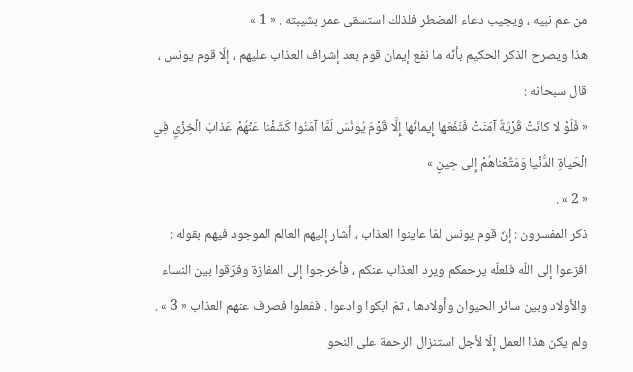من عم نبيه ، ويجيب دعاء المضطر فلذلك استسقى عمر بشيبته . « 1 »
هذا ويصرح الذكر الحكيم بأنّه ما نفع إيمان قوم بعد إشراف العذاب عليهم ، إلّا قوم يونس ، قال سبحانه :
« فَلَوْ لا كانَتْ قَرْيَةٌ آمَنَتْ فَنَفَعَها إِيمانُها إِلَّا قَوْمَ يُونُسَ لَمَّا آمَنُوا كَشَفْنا عَنْهُمْ عَذابَ الْخِزْيِ فِي الْحَياةِ الدُّنْيا وَمَتَّعْناهُمْ إِلى حِينٍ »
« 2 » .
ذكر المفسرون : إنّ قوم يونس لمّا عاينوا العذاب ، أشار إليهم العالم الموجود فيهم بقوله : افزعوا إلى اللّه فلعلّه يرحمكم ويرد العذاب عنكم ، فأخرجوا إلى المفازة وفرّقوا بين النساء والأولاد وبين سائر الحيوان وأولادها ، ثمّ ابكوا وادعوا . ففعلوا فصرف عنهم العذاب « 3 » .
ولم يكن هذا العمل إلّا لأجل استنزال الرحمة على النحو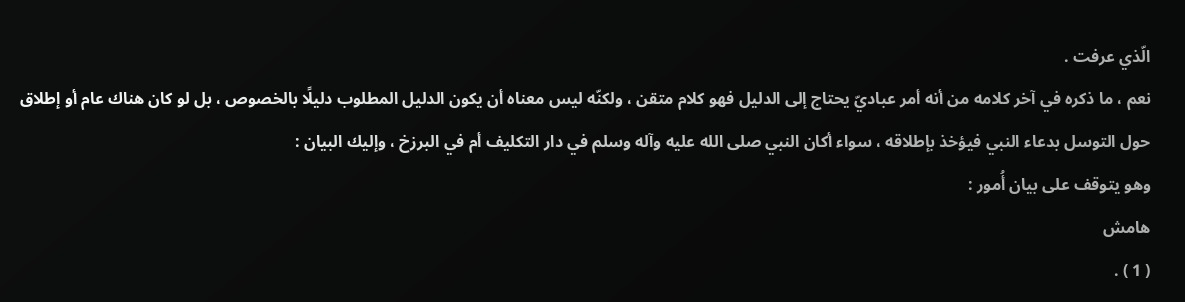الّذي عرفت .
نعم ، ما ذكره في آخر كلامه من أنه أمر عباديّ يحتاج إلى الدليل فهو كلام متقن ، ولكنّه ليس معناه أن يكون الدليل المطلوب دليلًا بالخصوص ، بل لو كان هناك عام أو إطلاق حول التوسل بدعاء النبي فيؤخذ بإطلاقه ، سواء أكان النبي صلى الله عليه وآله وسلم في دار التكليف أم في البرزخ ، وإليك البيان :
وهو يتوقف على بيان أُمور :
هامش
( 1 ) .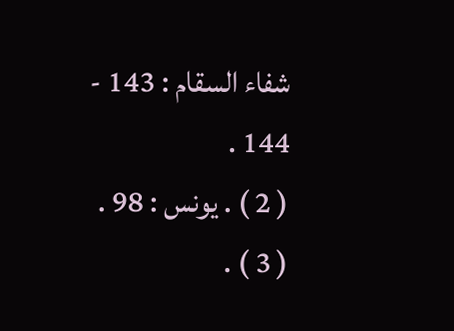شفاء السقام : 143 - 144 .
( 2 ) . يونس : 98 .
( 3 ) .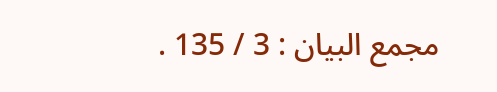مجمع البيان : 3 / 135 .